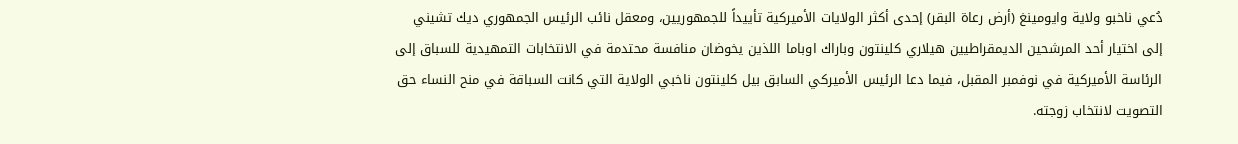دُعي ناخبو ولاية وايومينغ (أرض رعاة البقر) إحدى أكثر الولايات الأميركية تأييداً للجمهوريين، ومعقل نائب الرئيس الجمهوري ديك تشيني إلى اختيار أحد المرشحين الديمقراطيين هيلاري كلينتون وباراك اوباما اللذين يخوضان منافسة محتدمة في الانتخابات التمهيدية للسباق إلى الرئاسة الأميركية في نوفمبر المقبل، فيما دعا الرئيس الأميركي السابق بيل كلينتون ناخبي الولاية التي كانت السباقة في منح النساء حق التصويت لانتخاب زوجته.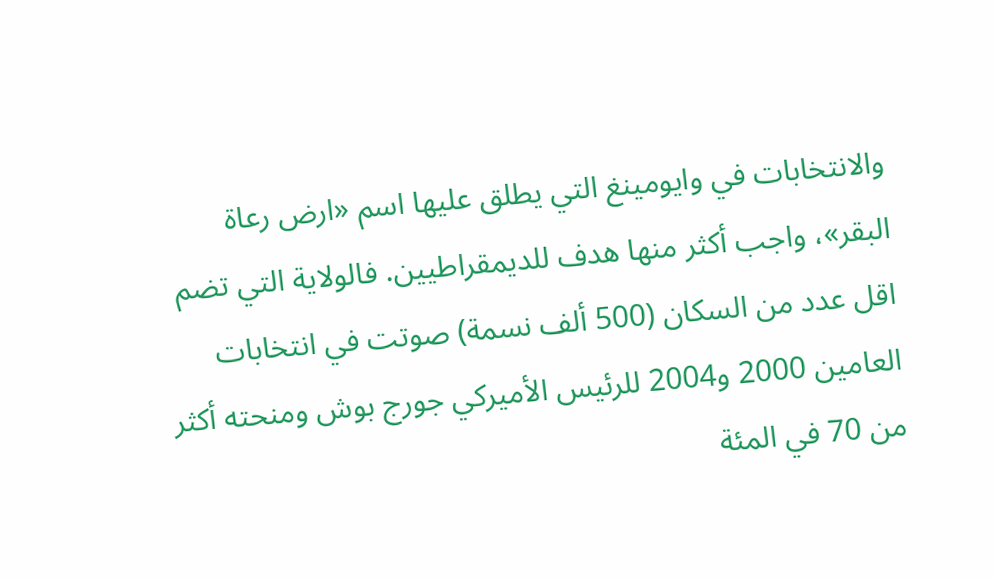والانتخابات في وايومينغ التي يطلق عليها اسم «ارض رعاة البقر»، واجب أكثر منها هدف للديمقراطيين. فالولاية التي تضم اقل عدد من السكان (500 ألف نسمة) صوتت في انتخابات العامين 2000 و2004 للرئيس الأميركي جورج بوش ومنحته أكثر من 70 في المئة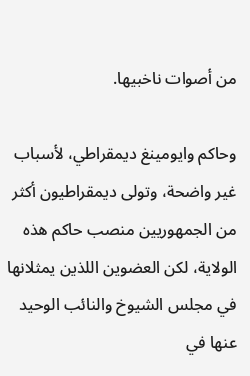من أصوات ناخبيها.

وحاكم وايومينغ ديمقراطي، لأسباب غير واضحة، وتولى ديمقراطيون أكثر من الجمهوريين منصب حاكم هذه الولاية، لكن العضوين اللذين يمثلانها في مجلس الشيوخ والنائب الوحيد عنها في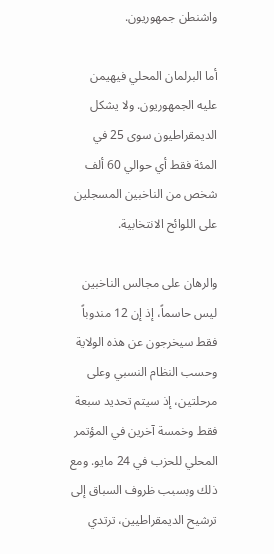واشنطن جمهوريون.

أما البرلمان المحلي فيهيمن عليه الجمهوريون. ولا يشكل الديمقراطيون سوى 25 في المئة فقط أي حوالي 60 ألف شخص من الناخبين المسجلين على اللوائح الانتخابية.

والرهان على مجالس الناخبين ليس حاسماً، إذ إن 12 مندوباً فقط سيخرجون عن هذه الولاية وحسب النظام النسبي وعلى مرحلتين، إذ سيتم تحديد سبعة فقط وخمسة آخرين في المؤتمر المحلي للحزب في 24 مايو. ومع ذلك وبسبب ظروف السباق إلى ترشيح الديمقراطيين، ترتدي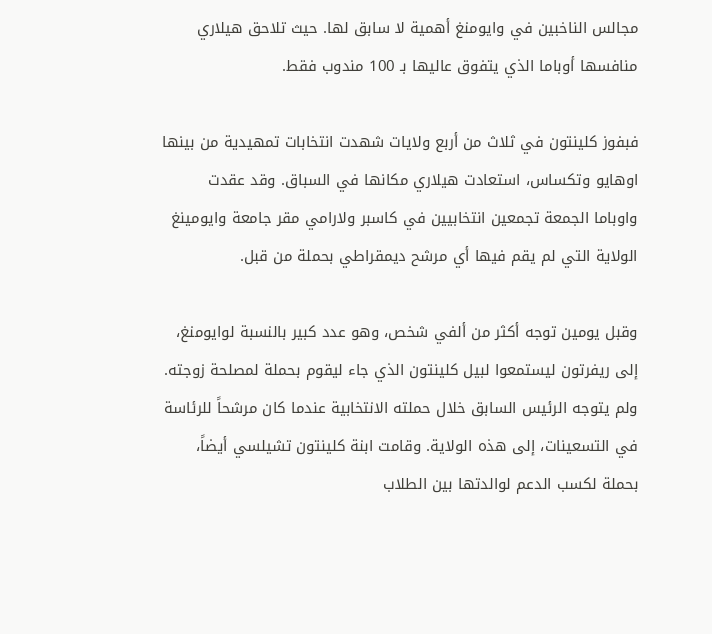مجالس الناخبين في وايومنغ أهمية لا سابق لها. حيث تلاحق هيلاري منافسها أوباما الذي يتفوق عاليها بـ 100 مندوب فقط.

فبفوز كلينتون في ثلاث من أربع ولايات شهدت انتخابات تمهيدية من بينها اوهايو وتكساس، استعادت هيلاري مكانها في السباق. وقد عقدت واوباما الجمعة تجمعين انتخابيين في كاسبر ولارامي مقر جامعة وايومينغ الولاية التي لم يقم فيها أي مرشح ديمقراطي بحملة من قبل.

وقبل يومين توجه أكثر من ألفي شخص، وهو عدد كبير بالنسبة لوايومنغ، إلى ريفرتون ليستمعوا لبيل كلينتون الذي جاء ليقوم بحملة لمصلحة زوجته. ولم يتوجه الرئيس السابق خلال حملته الانتخابية عندما كان مرشحاً للرئاسة في التسعينات، إلى هذه الولاية. وقامت ابنة كلينتون تشيلسي أيضاً، بحملة لكسب الدعم لوالدتها بين الطلاب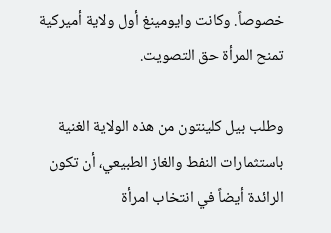خصوصاً. وكانت وايومينغ أول ولاية أميركية تمنح المرأة حق التصويت.

وطلب بيل كلينتون من هذه الولاية الغنية باستثمارات النفط والغاز الطبيعي، أن تكون الرائدة أيضاً في انتخاب امرأة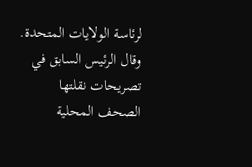لرئاسة الولايات المتحدة. وقال الرئيس السابق في تصريحات نقلتها الصحف المحلية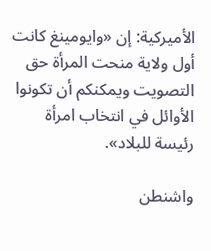الأميركية: إن «وايومينغ كانت أول ولاية منحت المرأة حق التصويت ويمكنكم أن تكونوا الأوائل في انتخاب امرأة رئيسة للبلاد».

واشنطن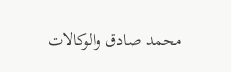محمد صادق والوكالات